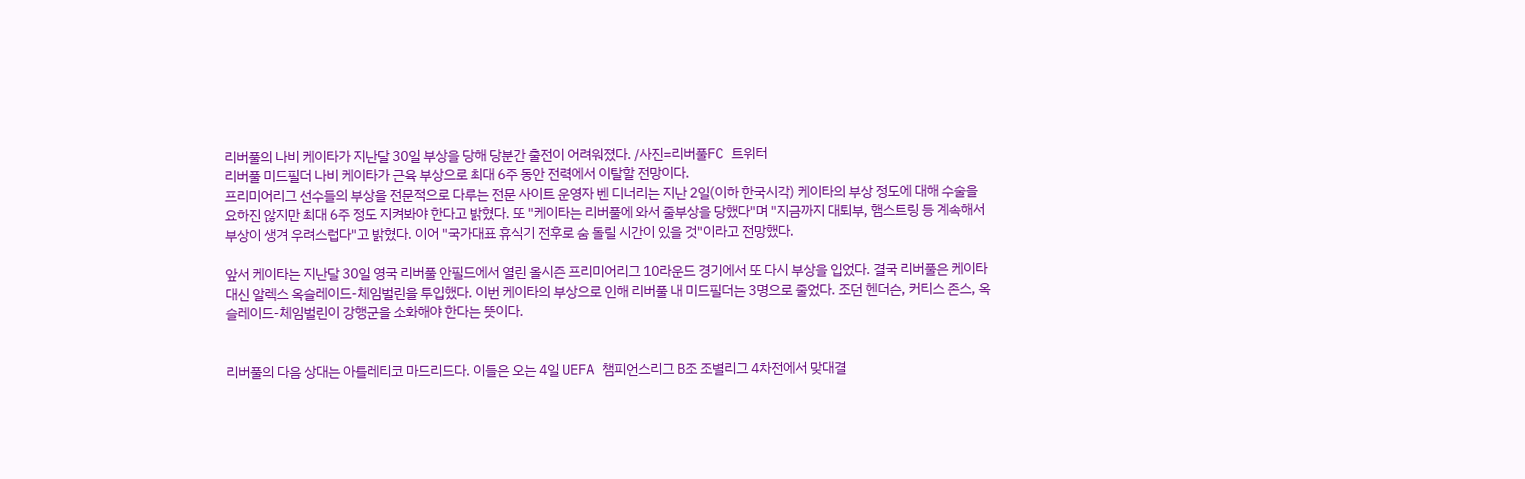리버풀의 나비 케이타가 지난달 30일 부상을 당해 당분간 출전이 어려워졌다. /사진=리버풀FC 트위터
리버풀 미드필더 나비 케이타가 근육 부상으로 최대 6주 동안 전력에서 이탈할 전망이다.
프리미어리그 선수들의 부상을 전문적으로 다루는 전문 사이트 운영자 벤 디너리는 지난 2일(이하 한국시각) 케이타의 부상 정도에 대해 수술을 요하진 않지만 최대 6주 정도 지켜봐야 한다고 밝혔다. 또 "케이타는 리버풀에 와서 줄부상을 당했다"며 "지금까지 대퇴부, 햄스트링 등 계속해서 부상이 생겨 우려스럽다"고 밝혔다. 이어 "국가대표 휴식기 전후로 숨 돌릴 시간이 있을 것"이라고 전망했다.

앞서 케이타는 지난달 30일 영국 리버풀 안필드에서 열린 올시즌 프리미어리그 10라운드 경기에서 또 다시 부상을 입었다. 결국 리버풀은 케이타 대신 알렉스 옥슬레이드-체임벌린을 투입했다. 이번 케이타의 부상으로 인해 리버풀 내 미드필더는 3명으로 줄었다. 조던 헨더슨, 커티스 존스, 옥슬레이드-체임벌린이 강행군을 소화해야 한다는 뜻이다.


리버풀의 다음 상대는 아틀레티코 마드리드다. 이들은 오는 4일 UEFA 챔피언스리그 B조 조별리그 4차전에서 맞대결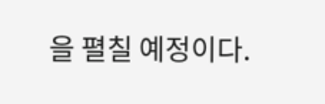을 펼칠 예정이다.